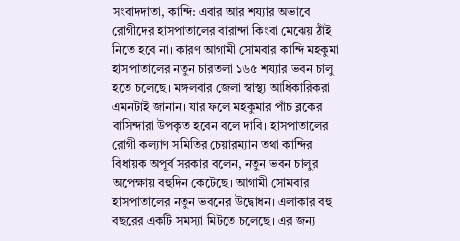সংবাদদাতা, কান্দি: এবার আর শয্যার অভাবে রোগীদের হাসপাতালের বারান্দা কিংবা মেঝেয় ঠাঁই নিতে হবে না। কারণ আগামী সোমবার কান্দি মহকুমা হাসপাতালের নতুন চারতলা ১৬৫ শয্যার ভবন চালু হতে চলেছে। মঙ্গলবার জেলা স্বাস্থ্য আধিকারিকরা এমনটাই জানান। যার ফলে মহকুমার পাঁচ ব্লকের বাসিন্দারা উপকৃত হবেন বলে দাবি। হাসপাতালের রোগী কল্যাণ সমিতির চেয়ারম্যান তথা কান্দির বিধায়ক অপূর্ব সরকার বলেন, নতুন ভবন চালুর অপেক্ষায় বহুদিন কেটেছে। আগামী সোমবার হাসপাতালের নতুন ভবনের উদ্বোধন। এলাকার বহু বছরের একটি সমস্যা মিটতে চলেছে। এর জন্য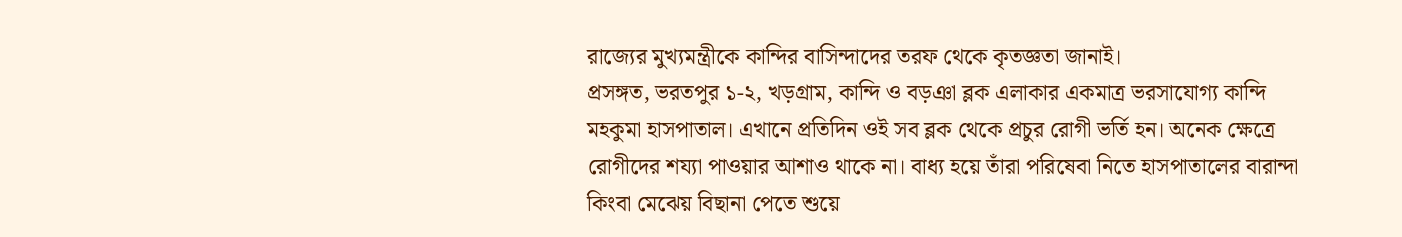রাজ্যের মুখ্যমন্ত্রীকে কান্দির বাসিন্দাদের তরফ থেকে কৃতজ্ঞতা জানাই।
প্রসঙ্গত, ভরতপুর ১-২, খড়গ্রাম, কান্দি ও বড়ঞা ব্লক এলাকার একমাত্র ভরসাযোগ্য কান্দি মহকুমা হাসপাতাল। এখানে প্রতিদিন ওই সব ব্লক থেকে প্রচুর রোগী ভর্তি হন। অনেক ক্ষেত্রে রোগীদের শয্যা পাওয়ার আশাও থাকে না। বাধ্য হয়ে তাঁরা পরিষেবা নিতে হাসপাতালের বারান্দা কিংবা মেঝেয় বিছানা পেতে শুয়ে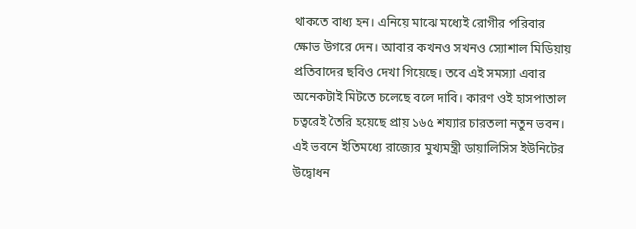থাকতে বাধ্য হন। এনিয়ে মাঝে মধ্যেই রোগীর পরিবার ক্ষোভ উগরে দেন। আবার কখনও সখনও স্যোশাল মিডিয়ায় প্রতিবাদের ছবিও দেখা গিয়েছে। তবে এই সমস্যা এবার অনেকটাই মিটতে চলেছে বলে দাবি। কারণ ওই হাসপাতাল চত্বরেই তৈরি হয়েছে প্রায় ১৬৫ শয্যার চারতলা নতুন ভবন। এই ভবনে ইতিমধ্যে রাজ্যের মুখ্যমন্ত্রী ডায়ালিসিস ইউনিটের উদ্বোধন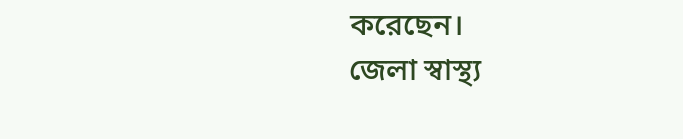করেছেন।
জেলা স্বাস্থ্য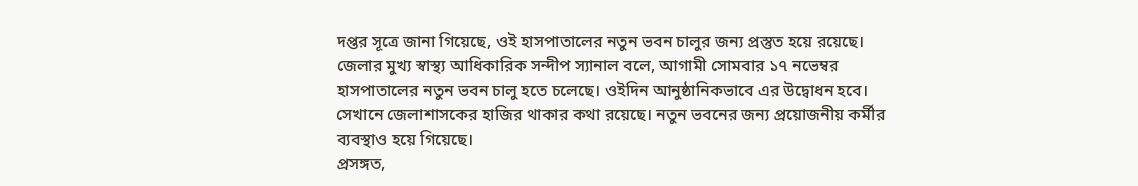দপ্তর সূত্রে জানা গিয়েছে, ওই হাসপাতালের নতুন ভবন চালুর জন্য প্রস্তুত হয়ে রয়েছে। জেলার মুখ্য স্বাস্থ্য আধিকারিক সন্দীপ স্যানাল বলে, আগামী সোমবার ১৭ নভেম্বর হাসপাতালের নতুন ভবন চালু হতে চলেছে। ওইদিন আনুষ্ঠানিকভাবে এর উদ্বোধন হবে। সেখানে জেলাশাসকের হাজির থাকার কথা রয়েছে। নতুন ভবনের জন্য প্রয়োজনীয় কর্মীর ব্যবস্থাও হয়ে গিয়েছে।
প্রসঙ্গত,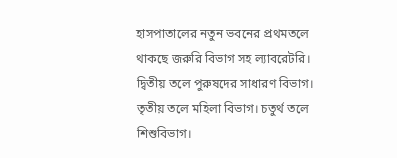হাসপাতালের নতুন ভবনের প্রথমতলে থাকছে জরুরি বিভাগ সহ ল্যাবরেটরি। দ্বিতীয় তলে পুরুষদের সাধারণ বিভাগ। তৃতীয় তলে মহিলা বিভাগ। চতুর্থ তলে শিশুবিভাগ।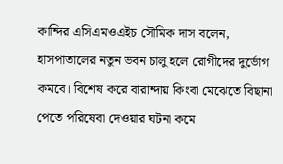কান্দির এসিএমওএইচ সৌমিক দাস বলেন, হাসপাতালের নতুন ভবন চালু হলে রোগীদের দুর্ভোগ কমবে। বিশেষ করে বারান্দায় কিংবা মেঝেতে বিছানা পেতে পরিষেবা দেওয়ার ঘটনা কমে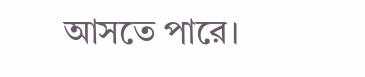আসতে পারে।